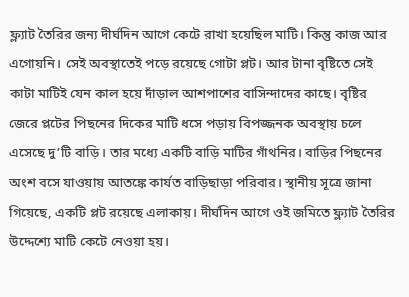ফ্ল্যাট তৈরির জন্য দীর্ঘদিন আগে কেটে রাখা হয়েছিল মাটি। কিন্তু কাজ আর এগোয়নি। সেই অবস্থাতেই পড়ে রয়েছে গোটা প্লট। আর টানা বৃষ্টিতে সেই কাটা মাটিই যেন কাল হয়ে দাঁড়াল আশপাশের বাসিন্দাদের কাছে। বৃষ্টির জেরে প্লটের পিছনের দিকের মাটি ধসে পড়ায় বিপজ্জনক অবস্থায় চলে এসেছে দু’টি বাড়ি। তার মধ্যে একটি বাড়ি মাটির গাঁথনির। বাড়ির পিছনের অংশ বসে যাওয়ায় আতঙ্কে কার্যত বাড়িছাড়া পরিবার। স্থানীয় সূত্রে জানা গিয়েছে, একটি প্লট রয়েছে এলাকায়। দীর্ঘদিন আগে ওই জমিতে ফ্ল্যাট তৈরির উদ্দেশ্যে মাটি কেটে নেওয়া হয়।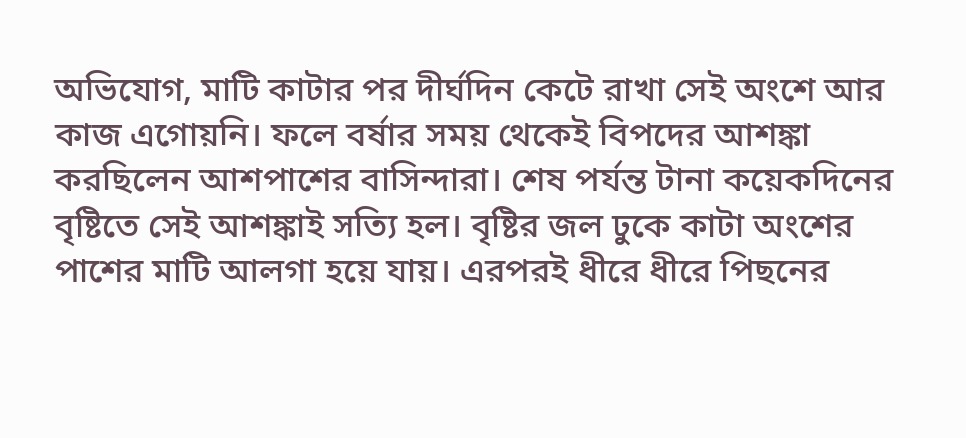অভিযোগ, মাটি কাটার পর দীর্ঘদিন কেটে রাখা সেই অংশে আর কাজ এগোয়নি। ফলে বর্ষার সময় থেকেই বিপদের আশঙ্কা করছিলেন আশপাশের বাসিন্দারা। শেষ পর্যন্ত টানা কয়েকদিনের বৃষ্টিতে সেই আশঙ্কাই সত্যি হল। বৃষ্টির জল ঢুকে কাটা অংশের পাশের মাটি আলগা হয়ে যায়। এরপরই ধীরে ধীরে পিছনের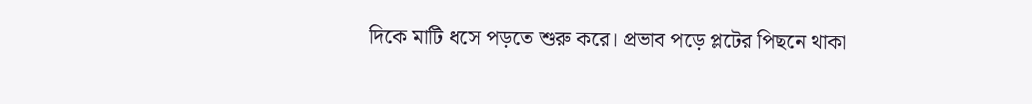দিকে মাটি ধসে পড়তে শুরু করে। প্রভাব পড়ে প্লটের পিছনে থাকা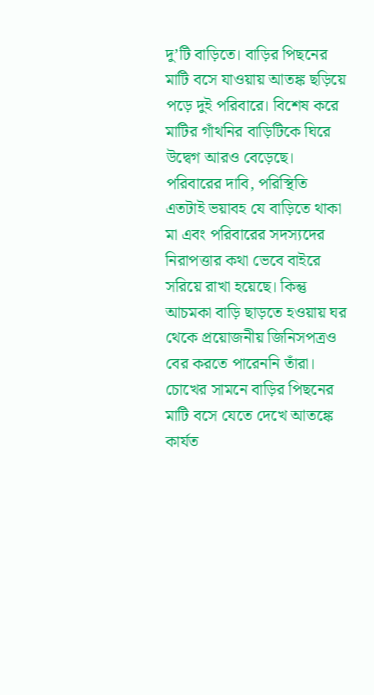দু’টি বাড়িতে। বাড়ির পিছনের মাটি বসে যাওয়ায় আতঙ্ক ছড়িয়ে পড়ে দুই পরিবারে। বিশেষ করে মাটির গাঁথনির বাড়িটিকে ঘিরে উদ্বেগ আরও বেড়েছে। পরিবারের দাবি, পরিস্থিতি এতটাই ভয়াবহ যে বাড়িতে থাকা মা এবং পরিবারের সদস্যদের নিরাপত্তার কথা ভেবে বাইরে সরিয়ে রাখা হয়েছে। কিন্তু আচমকা বাড়ি ছাড়তে হওয়ায় ঘর থেকে প্রয়োজনীয় জিনিসপত্রও বের করতে পারেননি তাঁরা। চোখের সামনে বাড়ির পিছনের মাটি বসে যেতে দেখে আতঙ্কে কার্যত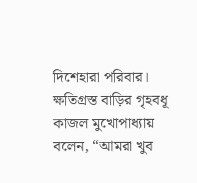দিশেহারা পরিবার। ক্ষতিগ্রস্ত বাড়ির গৃহবধূ কাজল মুখোপাধ্যায় বলেন, “আমরা খুব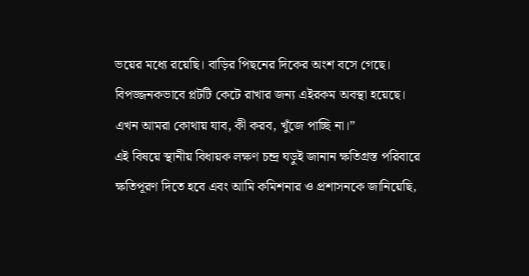ভয়ের মধ্যে রয়েছি। বাড়ির পিছনের দিকের অংশ বসে গেছে। বিপজ্জনকভাবে প্লটটি কেটে রাখার জন্য এইরকম অবস্থা হয়েছে। এখন আমরা কোথায় যাব, কী করব, খুঁজে পাচ্ছি না।”
এই বিষয়ে স্থানীয় বিধায়ক লক্ষণ চন্দ্র ঘড়ুই জানান ক্ষতিগ্রস্ত পরিবারে ক্ষতিপূরণ দিতে হবে এবং আমি কমিশনার ও প্রশাসনকে জানিয়েছি,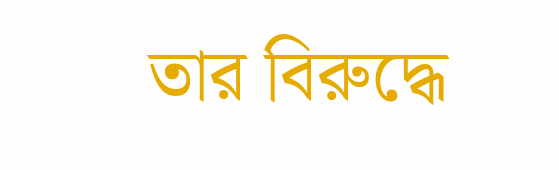তার বিরুদ্ধে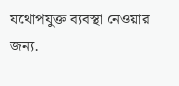যথোপযুক্ত ব্যবস্থা নেওয়ার জন্য.